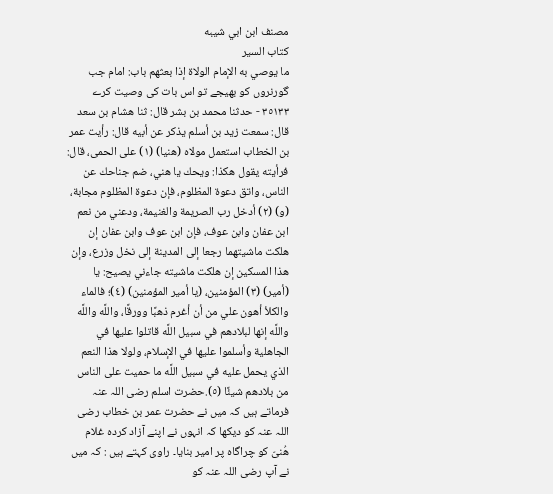مصنف ابن ابي شيبه
كتاب السير
ما يوصي به الإمام الولاة إذا بعثهم باب: امام جب گورنروں کو بھیجے تو اس بات کی وصیت کرے
٣٥١٣٣ - حدثنا محمد بن بشر قال: ثنا هشام بن سعد قال: سمعت زيد بن أسلم يذكر عن أبيه قال: رأيت عمر بن الخطاب استعمل مولاه (هنيا) (١) على الحمى، قال: فرأيته يقول هكذا: ويحك يا هني، ضم جناحك عن الناس، واتق دعوة المظلوم، فإن دعوة المظلوم مجابة، (و) (٢) أدخل رب الصريمة والغنيمة، ودعني من نعم ابن عفان وابن عوف، فإن ابن عوف وابن عفان إن هلكت ماشيتهما رجعا إلى المدينة إلى نخل وزرع، وإن هذا المسكين إن هلكت ماشيته جاءني يصيح: يا (أمير) (٣) المؤمنين، (يا أمير المؤمنين) (٤)؛ فالماء والكلأ أهون علي من أن أغرم ذهبًا وورقًا، واللَّه واللَّه واللَّه إنها لبلادهم في سبيل اللَّه قاتلوا عليها في الجاهلية وأسلموا عليها في الإسلام، ولولا هذا النعم الذي يحمل عليه في سبيل اللَّه ما حميت على الناس من بلادهم شيئًا (٥).حضرت اسلم رضی اللہ عنہ فرماتے ہیں کہ میں نے حضرت عمر بن خطاب رضی اللہ عنہ کو دیکھا کہ انہوں نے اپنے آزاد کردہ غلام ھُنیّ کو چراگاہ پر امیر بنایا۔ راوی کہتے ہیں : کہ میں نے آپ رضی اللہ عنہ کو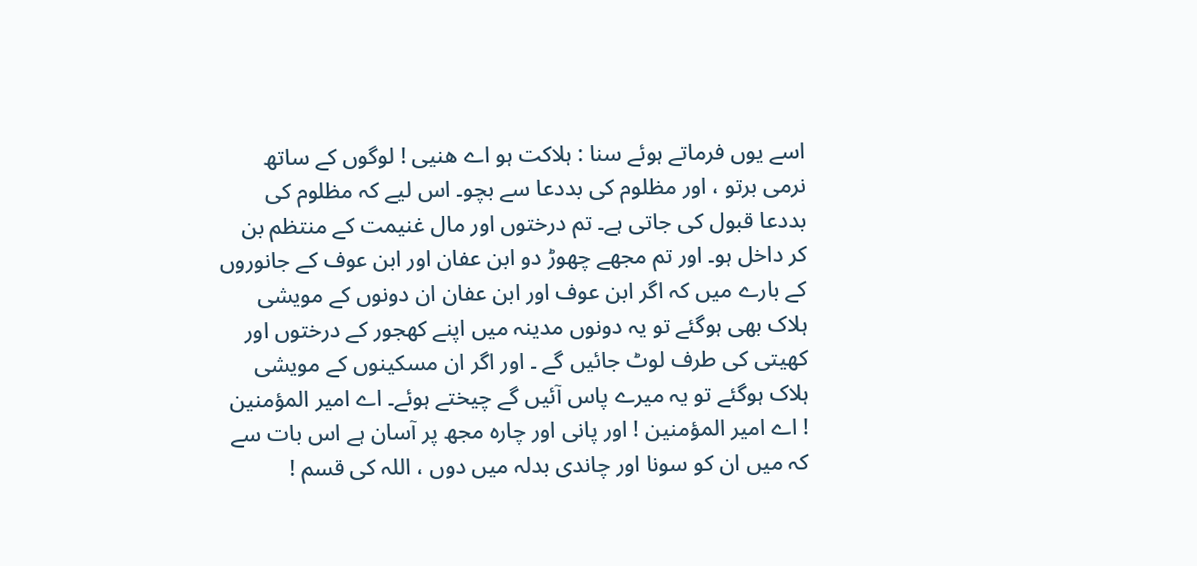اسے یوں فرماتے ہوئے سنا : ہلاکت ہو اے ھنیی ! لوگوں کے ساتھ نرمی برتو ، اور مظلوم کی بددعا سے بچو۔ اس لیے کہ مظلوم کی بددعا قبول کی جاتی ہے۔ تم درختوں اور مال غنیمت کے منتظم بن کر داخل ہو۔ اور تم مجھے چھوڑ دو ابن عفان اور ابن عوف کے جانوروں کے بارے میں کہ اگر ابن عوف اور ابن عفان ان دونوں کے مویشی ہلاک بھی ہوگئے تو یہ دونوں مدینہ میں اپنے کھجور کے درختوں اور کھیتی کی طرف لوٹ جائیں گے ۔ اور اگر ان مسکینوں کے مویشی ہلاک ہوگئے تو یہ میرے پاس آئیں گے چیختے ہوئے۔ اے امیر المؤمنین ! اے امیر المؤمنین ! اور پانی اور چارہ مجھ پر آسان ہے اس بات سے کہ میں ان کو سونا اور چاندی بدلہ میں دوں ، اللہ کی قسم !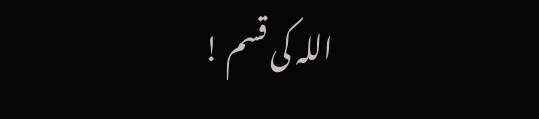اللہ کی قسم !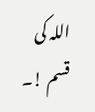اللہ کی قسم !۔